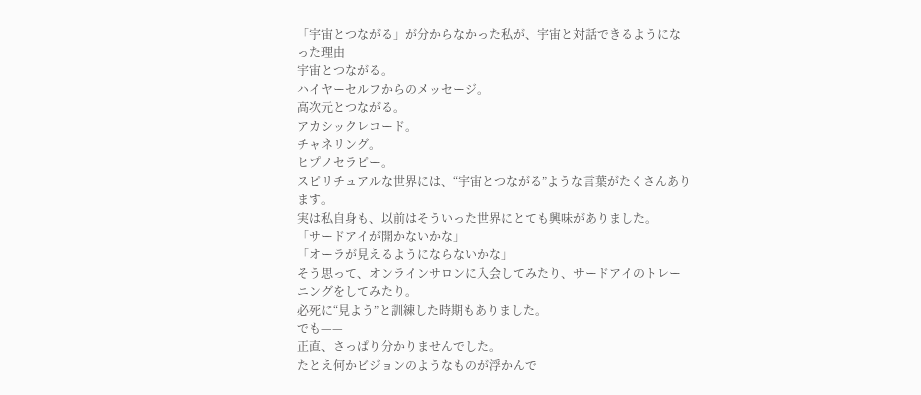「宇宙とつながる」が分からなかった私が、宇宙と対話できるようになった理由
宇宙とつながる。
ハイヤーセルフからのメッセージ。
高次元とつながる。
アカシックレコード。
チャネリング。
ヒプノセラピー。
スピリチュアルな世界には、“宇宙とつながる”ような言葉がたくさんあります。
実は私自身も、以前はそういった世界にとても興味がありました。
「サードアイが開かないかな」
「オーラが見えるようにならないかな」
そう思って、オンラインサロンに入会してみたり、サードアイのトレーニングをしてみたり。
必死に“見よう”と訓練した時期もありました。
でも——
正直、さっぱり分かりませんでした。
たとえ何かビジョンのようなものが浮かんで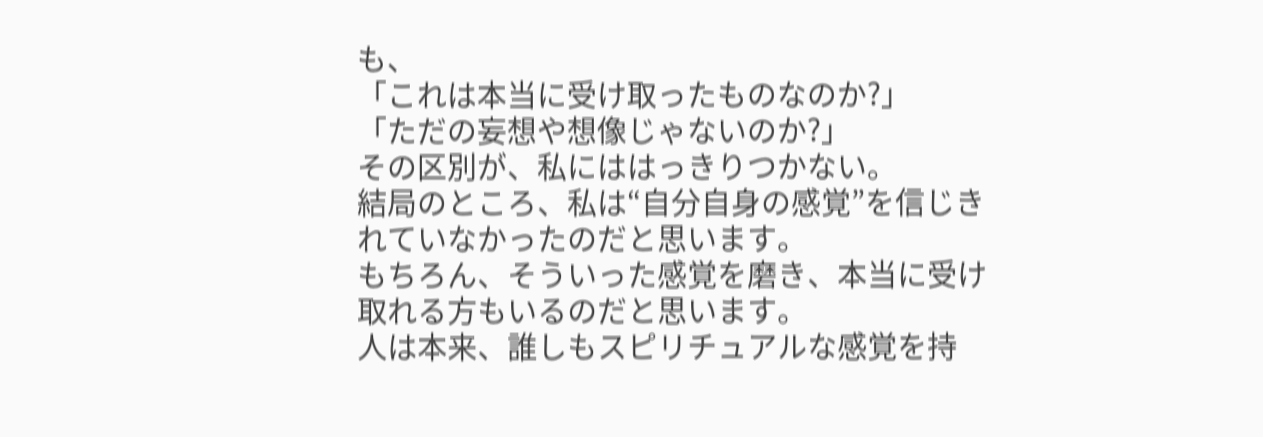も、
「これは本当に受け取ったものなのか?」
「ただの妄想や想像じゃないのか?」
その区別が、私にははっきりつかない。
結局のところ、私は“自分自身の感覚”を信じきれていなかったのだと思います。
もちろん、そういった感覚を磨き、本当に受け取れる方もいるのだと思います。
人は本来、誰しもスピリチュアルな感覚を持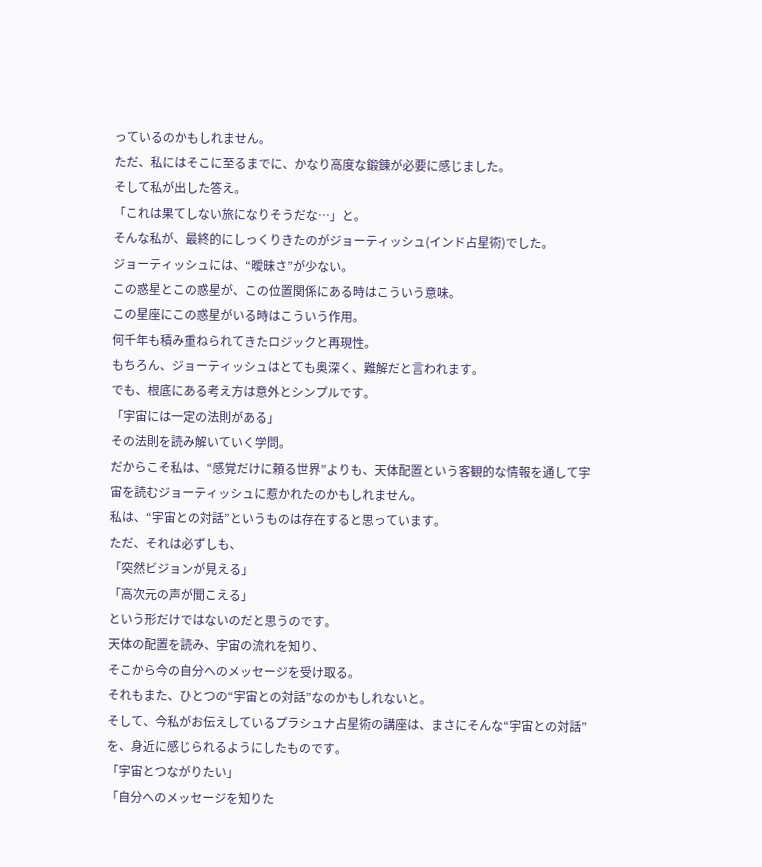っているのかもしれません。
ただ、私にはそこに至るまでに、かなり高度な鍛錬が必要に感じました。
そして私が出した答え。
「これは果てしない旅になりそうだな…」と。
そんな私が、最終的にしっくりきたのがジョーティッシュ(インド占星術)でした。
ジョーティッシュには、“曖昧さ”が少ない。
この惑星とこの惑星が、この位置関係にある時はこういう意味。
この星座にこの惑星がいる時はこういう作用。
何千年も積み重ねられてきたロジックと再現性。
もちろん、ジョーティッシュはとても奥深く、難解だと言われます。
でも、根底にある考え方は意外とシンプルです。
「宇宙には一定の法則がある」
その法則を読み解いていく学問。
だからこそ私は、“感覚だけに頼る世界”よりも、天体配置という客観的な情報を通して宇宙を読むジョーティッシュに惹かれたのかもしれません。
私は、“宇宙との対話”というものは存在すると思っています。
ただ、それは必ずしも、
「突然ビジョンが見える」
「高次元の声が聞こえる」
という形だけではないのだと思うのです。
天体の配置を読み、宇宙の流れを知り、
そこから今の自分へのメッセージを受け取る。
それもまた、ひとつの“宇宙との対話”なのかもしれないと。
そして、今私がお伝えしているプラシュナ占星術の講座は、まさにそんな“宇宙との対話”を、身近に感じられるようにしたものです。
「宇宙とつながりたい」
「自分へのメッセージを知りた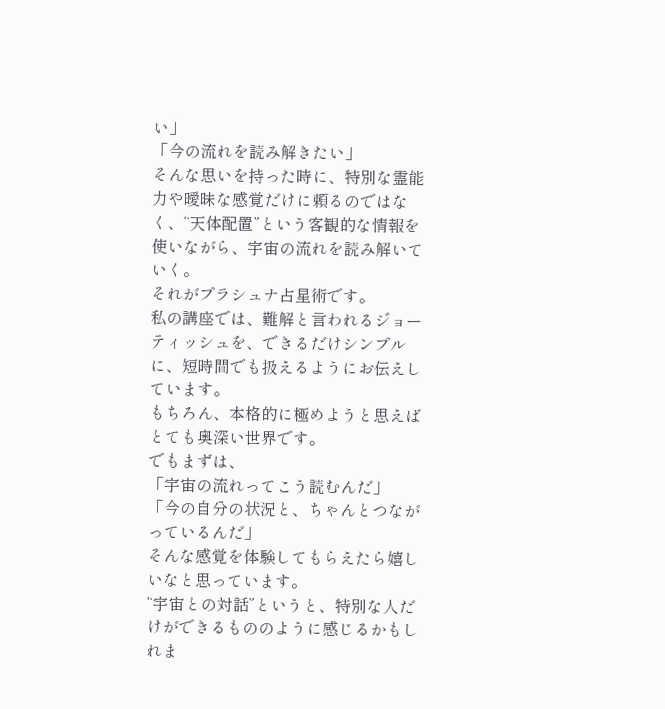い」
「今の流れを読み解きたい」
そんな思いを持った時に、特別な霊能力や曖昧な感覚だけに頼るのではなく、“天体配置”という客観的な情報を使いながら、宇宙の流れを読み解いていく。
それがプラシュナ占星術です。
私の講座では、難解と言われるジョーティッシュを、できるだけシンプルに、短時間でも扱えるようにお伝えしています。
もちろん、本格的に極めようと思えばとても奥深い世界です。
でもまずは、
「宇宙の流れってこう読むんだ」
「今の自分の状況と、ちゃんとつながっているんだ」
そんな感覚を体験してもらえたら嬉しいなと思っています。
“宇宙との対話”というと、特別な人だけができるもののように感じるかもしれま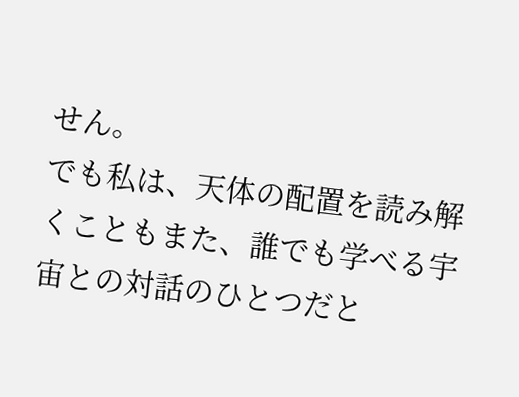せん。
でも私は、天体の配置を読み解くこともまた、誰でも学べる宇宙との対話のひとつだと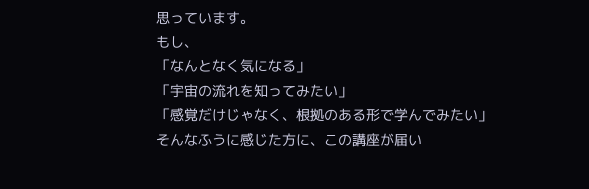思っています。
もし、
「なんとなく気になる」
「宇宙の流れを知ってみたい」
「感覚だけじゃなく、根拠のある形で学んでみたい」
そんなふうに感じた方に、この講座が届い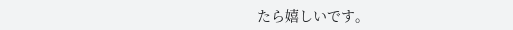たら嬉しいです。